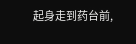起身走到药台前,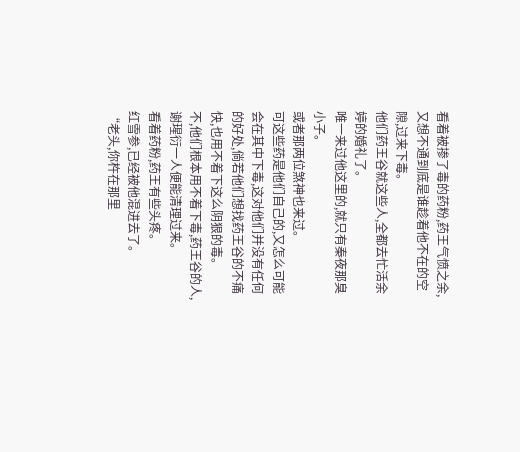看着被掺了毒的药粉,药王气愤之余,又想不通到底是谁趁着他不在的空隙,过来下毒。
他们药王谷就这些人,全都去忙活余婷的婚礼了。
唯一来过他这里的,就只有秦夜那臭小子。
或者那两位煞神也来过。
可这些药是他们自己的,又怎么可能会在其中下毒,这对他们并没有任何的好处,倘若他们想找药王谷的不痛快,也用不着下这么阴狠的毒。
不,他们根本用不着下毒,药王谷的人,谢瑆衍一人便能清理过来。
看着药粉,药王有些头疼。
红雪参,已经被他混进去了。
“老头,你杵在那里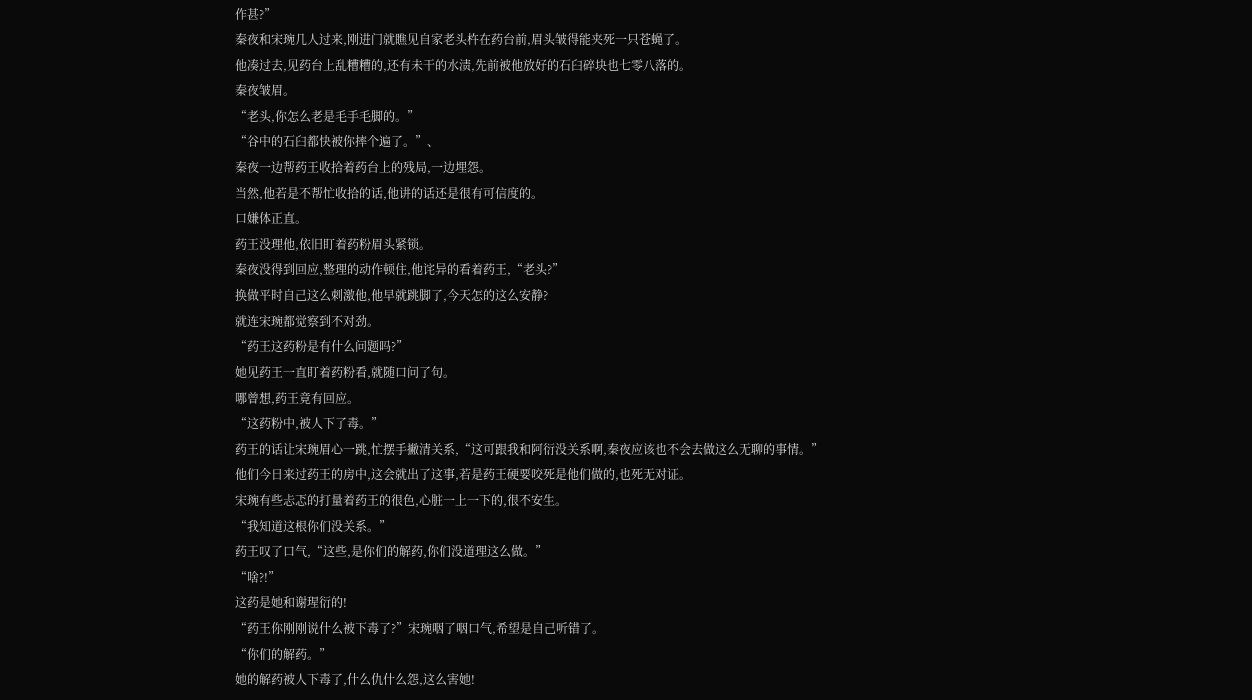作甚?”
秦夜和宋琬几人过来,刚进门就瞧见自家老头杵在药台前,眉头皱得能夹死一只苍蝇了。
他凑过去,见药台上乱糟糟的,还有未干的水渍,先前被他放好的石臼碎块也七零八落的。
秦夜皱眉。
“老头,你怎么老是毛手毛脚的。”
“谷中的石臼都快被你摔个遍了。”、
秦夜一边帮药王收拾着药台上的残局,一边埋怨。
当然,他若是不帮忙收拾的话,他讲的话还是很有可信度的。
口嫌体正直。
药王没理他,依旧盯着药粉眉头紧锁。
秦夜没得到回应,整理的动作顿住,他诧异的看着药王,“老头?”
换做平时自己这么刺激他,他早就跳脚了,今天怎的这么安静?
就连宋琬都觉察到不对劲。
“药王这药粉是有什么问题吗?”
她见药王一直盯着药粉看,就随口问了句。
哪曾想,药王竟有回应。
“这药粉中,被人下了毒。”
药王的话让宋琬眉心一跳,忙摆手撇清关系,“这可跟我和阿衍没关系啊,秦夜应该也不会去做这么无聊的事情。”
他们今日来过药王的房中,这会就出了这事,若是药王硬要咬死是他们做的,也死无对证。
宋琬有些忐忑的打量着药王的很色,心脏一上一下的,很不安生。
“我知道这根你们没关系。”
药王叹了口气,“这些,是你们的解药,你们没道理这么做。”
“啥?!”
这药是她和谢瑆衍的!
“药王你刚刚说什么被下毒了?”宋琬咽了咽口气,希望是自己听错了。
“你们的解药。”
她的解药被人下毒了,什么仇什么怨,这么害她!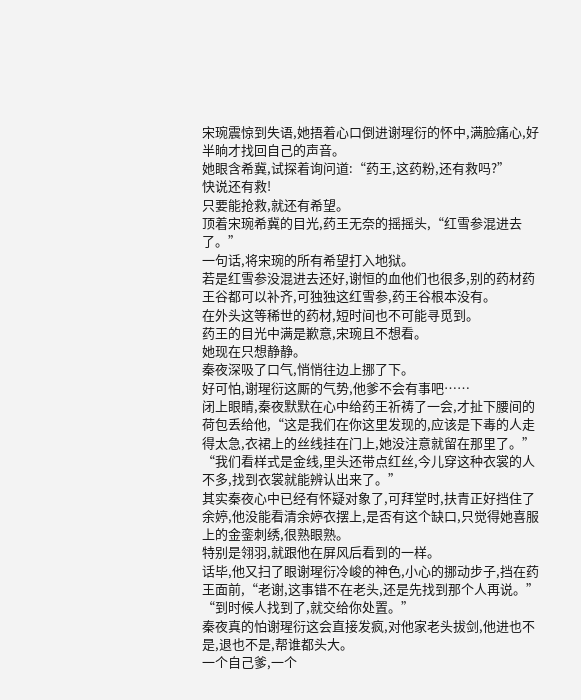宋琬震惊到失语,她捂着心口倒进谢瑆衍的怀中,满脸痛心,好半晌才找回自己的声音。
她眼含希冀,试探着询问道:“药王,这药粉,还有救吗?”
快说还有救!
只要能抢救,就还有希望。
顶着宋琬希冀的目光,药王无奈的摇摇头,“红雪参混进去了。”
一句话,将宋琬的所有希望打入地狱。
若是红雪参没混进去还好,谢恒的血他们也很多,别的药材药王谷都可以补齐,可独独这红雪参,药王谷根本没有。
在外头这等稀世的药材,短时间也不可能寻觅到。
药王的目光中满是歉意,宋琬且不想看。
她现在只想静静。
秦夜深吸了口气,悄悄往边上挪了下。
好可怕,谢瑆衍这厮的气势,他爹不会有事吧……
闭上眼睛,秦夜默默在心中给药王祈祷了一会,才扯下腰间的荷包丢给他,“这是我们在你这里发现的,应该是下毒的人走得太急,衣裙上的丝线挂在门上,她没注意就留在那里了。”
“我们看样式是金线,里头还带点红丝,今儿穿这种衣裳的人不多,找到衣裳就能辨认出来了。”
其实秦夜心中已经有怀疑对象了,可拜堂时,扶青正好挡住了余婷,他没能看清余婷衣摆上,是否有这个缺口,只觉得她喜服上的金銮刺绣,很熟眼熟。
特别是翎羽,就跟他在屏风后看到的一样。
话毕,他又扫了眼谢瑆衍冷峻的神色,小心的挪动步子,挡在药王面前,“老谢,这事错不在老头,还是先找到那个人再说。”
“到时候人找到了,就交给你处置。”
秦夜真的怕谢瑆衍这会直接发疯,对他家老头拔剑,他进也不是,退也不是,帮谁都头大。
一个自己爹,一个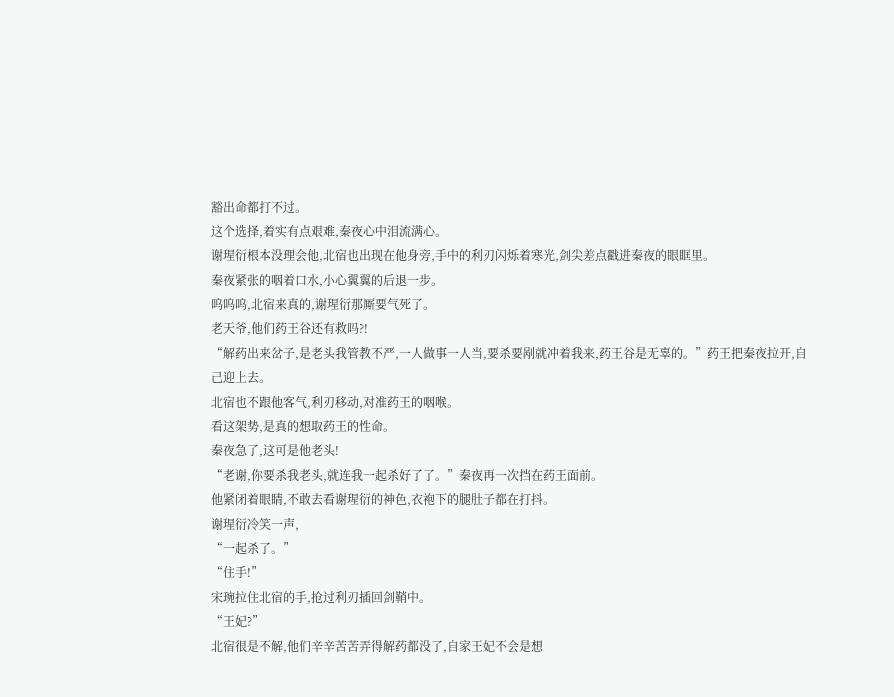豁出命都打不过。
这个选择,着实有点艰难,秦夜心中泪流满心。
谢瑆衍根本没理会他,北宿也出现在他身旁,手中的利刃闪烁着寒光,剑尖差点戳进秦夜的眼眶里。
秦夜紧张的咽着口水,小心翼翼的后退一步。
呜呜呜,北宿来真的,谢瑆衍那厮要气死了。
老天爷,他们药王谷还有救吗?!
“解药出来岔子,是老头我管教不严,一人做事一人当,要杀要剐就冲着我来,药王谷是无辜的。”药王把秦夜拉开,自己迎上去。
北宿也不跟他客气,利刃移动,对准药王的咽喉。
看这架势,是真的想取药王的性命。
秦夜急了,这可是他老头!
“老谢,你要杀我老头,就连我一起杀好了了。”秦夜再一次挡在药王面前。
他紧闭着眼睛,不敢去看谢瑆衍的神色,衣袍下的腿肚子都在打抖。
谢瑆衍冷笑一声,
“一起杀了。”
“住手!”
宋琬拉住北宿的手,抢过利刃插回剑鞘中。
“王妃?”
北宿很是不解,他们辛辛苦苦弄得解药都没了,自家王妃不会是想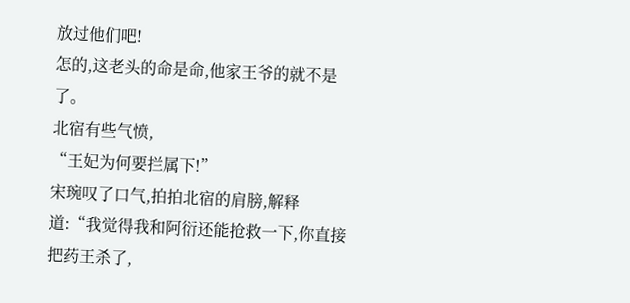放过他们吧!
怎的,这老头的命是命,他家王爷的就不是了。
北宿有些气愤,
“王妃为何要拦属下!”
宋琬叹了口气,拍拍北宿的肩膀,解释道:“我觉得我和阿衍还能抢救一下,你直接把药王杀了,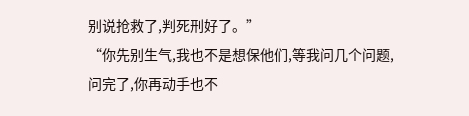别说抢救了,判死刑好了。”
“你先别生气,我也不是想保他们,等我问几个问题,问完了,你再动手也不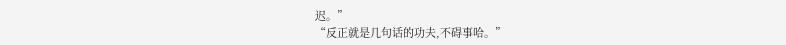迟。”
“反正就是几句话的功夫,不碍事哈。”